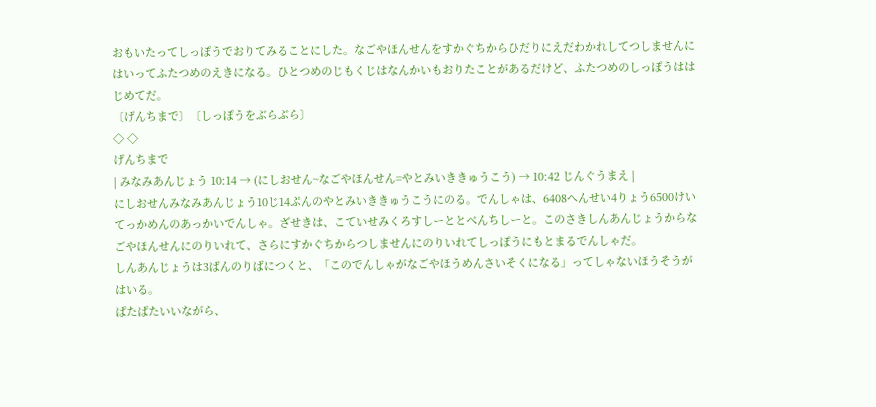おもいたってしっぽうでおりてみることにした。なごやほんせんをすかぐちからひだりにえだわかれしてつしませんにはいってふたつめのえきになる。ひとつめのじもくじはなんかいもおりたことがあるだけど、ふたつめのしっぽうははじめてだ。
〔げんちまで〕〔しっぽうをぶらぶら〕
◇ ◇
げんちまで
| みなみあんじょう 10:14 → (にしおせん~なごやほんせん=やとみいききゅうこう) → 10:42 じんぐうまえ |
にしおせんみなみあんじょう10じ14ぷんのやとみいききゅうこうにのる。でんしゃは、6408へんせい4りょう6500けいてっかめんのあっかいでんしゃ。ざせきは、こていせみくろすしーととべんちしーと。このさきしんあんじょうからなごやほんせんにのりいれて、さらにすかぐちからつしませんにのりいれてしっぽうにもとまるでんしゃだ。
しんあんじょうは3ばんのりばにつくと、「このでんしゃがなごやほうめんさいそくになる」ってしゃないほうそうがはいる。
ぱたぱたいいながら、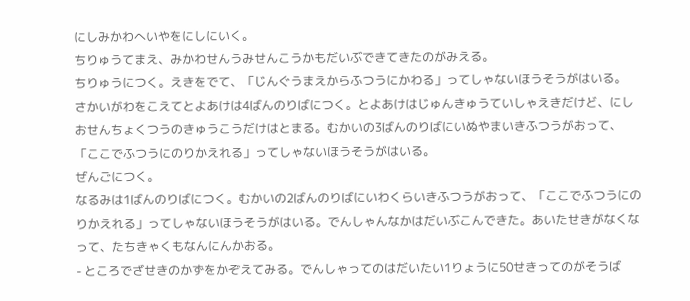にしみかわへいやをにしにいく。
ちりゅうてまえ、みかわせんうみせんこうかもだいぶできてきたのがみえる。
ちりゅうにつく。えきをでて、「じんぐうまえからふつうにかわる」ってしゃないほうそうがはいる。
さかいがわをこえてとよあけは4ばんのりばにつく。とよあけはじゅんきゅうていしゃえきだけど、にしおせんちょくつうのきゅうこうだけはとまる。むかいの3ばんのりばにいぬやまいきふつうがおって、「ここでふつうにのりかえれる」ってしゃないほうそうがはいる。
ぜんごにつく。
なるみは1ばんのりばにつく。むかいの2ばんのりばにいわくらいきふつうがおって、「ここでふつうにのりかえれる」ってしゃないほうそうがはいる。でんしゃんなかはだいぶこんできた。あいたせきがなくなって、たちきゃくもなんにんかおる。
- ところでざせきのかずをかぞえてみる。でんしゃってのはだいたい1りょうに50せきってのがそうば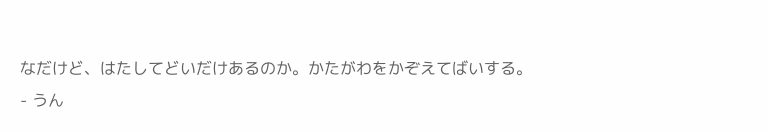なだけど、はたしてどいだけあるのか。かたがわをかぞえてばいする。
- うん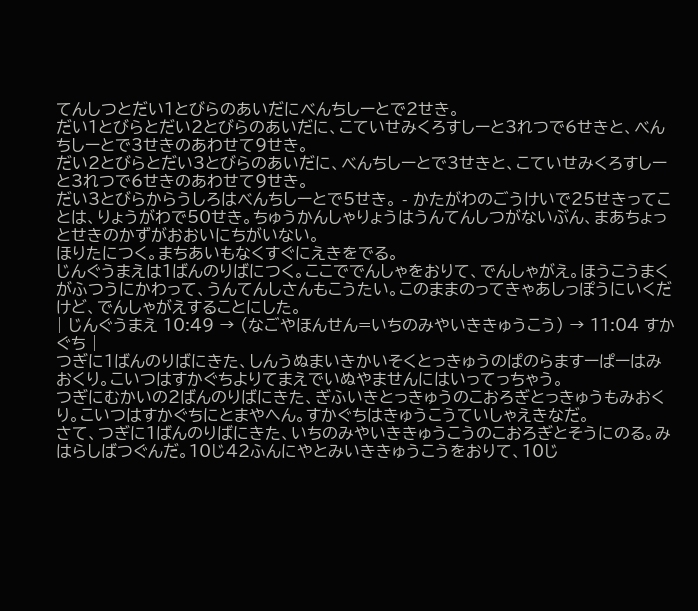てんしつとだい1とびらのあいだにべんちしーとで2せき。
だい1とびらとだい2とびらのあいだに、こていせみくろすしーと3れつで6せきと、べんちしーとで3せきのあわせて9せき。
だい2とびらとだい3とびらのあいだに、べんちしーとで3せきと、こていせみくろすしーと3れつで6せきのあわせて9せき。
だい3とびらからうしろはべんちしーとで5せき。 - かたがわのごうけいで25せきってことは、りょうがわで50せき。ちゅうかんしゃりょうはうんてんしつがないぶん、まあちょっとせきのかずがおおいにちがいない。
ほりたにつく。まちあいもなくすぐにえきをでる。
じんぐうまえは1ばんのりばにつく。ここででんしゃをおりて、でんしゃがえ。ほうこうまくがふつうにかわって、うんてんしさんもこうたい。このままのってきゃあしっぽうにいくだけど、でんしゃがえすることにした。
| じんぐうまえ 10:49 → (なごやほんせん=いちのみやいききゅうこう) → 11:04 すかぐち |
つぎに1ばんのりばにきた、しんうぬまいきかいそくとっきゅうのぱのらますーぱーはみおくり。こいつはすかぐちよりてまえでいぬやませんにはいってっちゃう。
つぎにむかいの2ばんのりばにきた、ぎふいきとっきゅうのこおろぎとっきゅうもみおくり。こいつはすかぐちにとまやへん。すかぐちはきゅうこうていしゃえきなだ。
さて、つぎに1ばんのりばにきた、いちのみやいききゅうこうのこおろぎとそうにのる。みはらしばつぐんだ。10じ42ふんにやとみいききゅうこうをおりて、10じ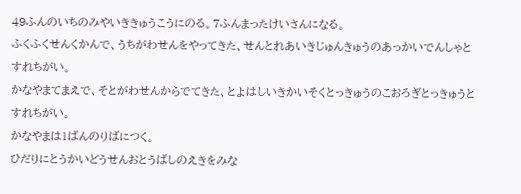49ふんのいちのみやいききゅうこうにのる。7ふんまったけいさんになる。
ふくふくせんくかんで、うちがわせんをやってきた、せんとれあいきじゅんきゅうのあっかいでんしゃとすれちがい。
かなやまてまえで、そとがわせんからでてきた、とよはしいきかいそくとっきゅうのこおろぎとっきゅうとすれちがい。
かなやまは1ばんのりばにつく。
ひだりにとうかいどうせんおとうばしのえきをみな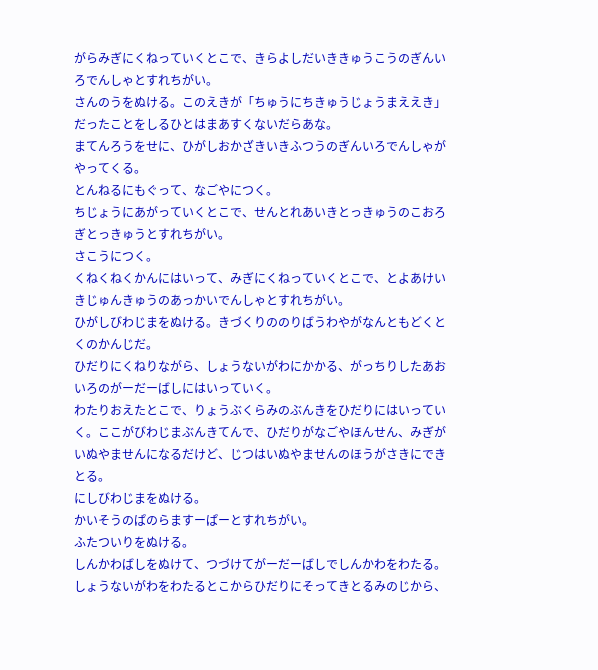がらみぎにくねっていくとこで、きらよしだいききゅうこうのぎんいろでんしゃとすれちがい。
さんのうをぬける。このえきが「ちゅうにちきゅうじょうまええき」だったことをしるひとはまあすくないだらあな。
まてんろうをせに、ひがしおかざきいきふつうのぎんいろでんしゃがやってくる。
とんねるにもぐって、なごやにつく。
ちじょうにあがっていくとこで、せんとれあいきとっきゅうのこおろぎとっきゅうとすれちがい。
さこうにつく。
くねくねくかんにはいって、みぎにくねっていくとこで、とよあけいきじゅんきゅうのあっかいでんしゃとすれちがい。
ひがしびわじまをぬける。きづくりののりばうわやがなんともどくとくのかんじだ。
ひだりにくねりながら、しょうないがわにかかる、がっちりしたあおいろのがーだーばしにはいっていく。
わたりおえたとこで、りょうぶくらみのぶんきをひだりにはいっていく。ここがびわじまぶんきてんで、ひだりがなごやほんせん、みぎがいぬやませんになるだけど、じつはいぬやませんのほうがさきにできとる。
にしびわじまをぬける。
かいそうのぱのらますーぱーとすれちがい。
ふたついりをぬける。
しんかわばしをぬけて、つづけてがーだーばしでしんかわをわたる。
しょうないがわをわたるとこからひだりにそってきとるみのじから、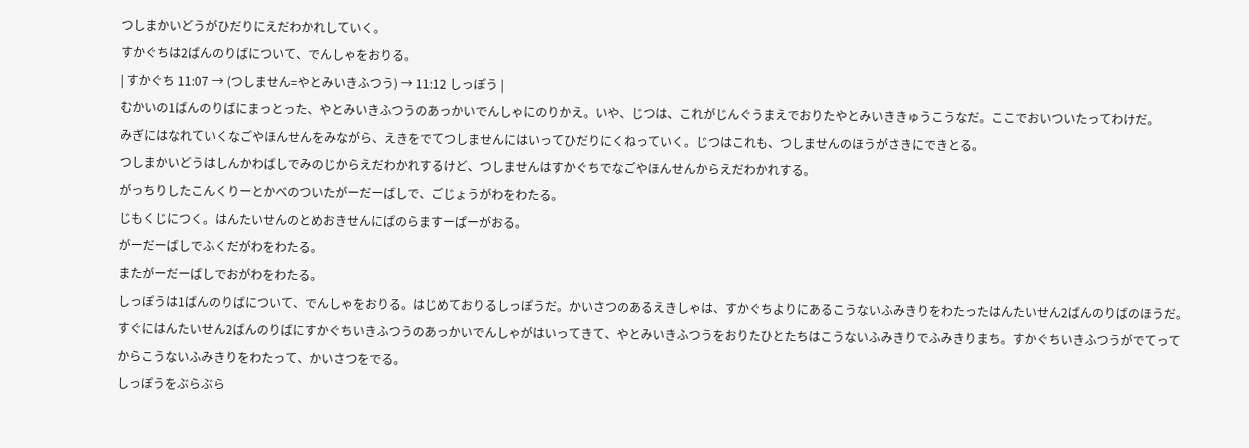つしまかいどうがひだりにえだわかれしていく。
すかぐちは2ばんのりばについて、でんしゃをおりる。
| すかぐち 11:07 → (つしません=やとみいきふつう) → 11:12 しっぽう |
むかいの1ばんのりばにまっとった、やとみいきふつうのあっかいでんしゃにのりかえ。いや、じつは、これがじんぐうまえでおりたやとみいききゅうこうなだ。ここでおいついたってわけだ。
みぎにはなれていくなごやほんせんをみながら、えきをでてつしませんにはいってひだりにくねっていく。じつはこれも、つしませんのほうがさきにできとる。
つしまかいどうはしんかわばしでみのじからえだわかれするけど、つしませんはすかぐちでなごやほんせんからえだわかれする。
がっちりしたこんくりーとかべのついたがーだーばしで、ごじょうがわをわたる。
じもくじにつく。はんたいせんのとめおきせんにぱのらますーぱーがおる。
がーだーばしでふくだがわをわたる。
またがーだーばしでおがわをわたる。
しっぽうは1ばんのりばについて、でんしゃをおりる。はじめておりるしっぽうだ。かいさつのあるえきしゃは、すかぐちよりにあるこうないふみきりをわたったはんたいせん2ばんのりばのほうだ。
すぐにはんたいせん2ばんのりばにすかぐちいきふつうのあっかいでんしゃがはいってきて、やとみいきふつうをおりたひとたちはこうないふみきりでふみきりまち。すかぐちいきふつうがでてってからこうないふみきりをわたって、かいさつをでる。
しっぽうをぶらぶら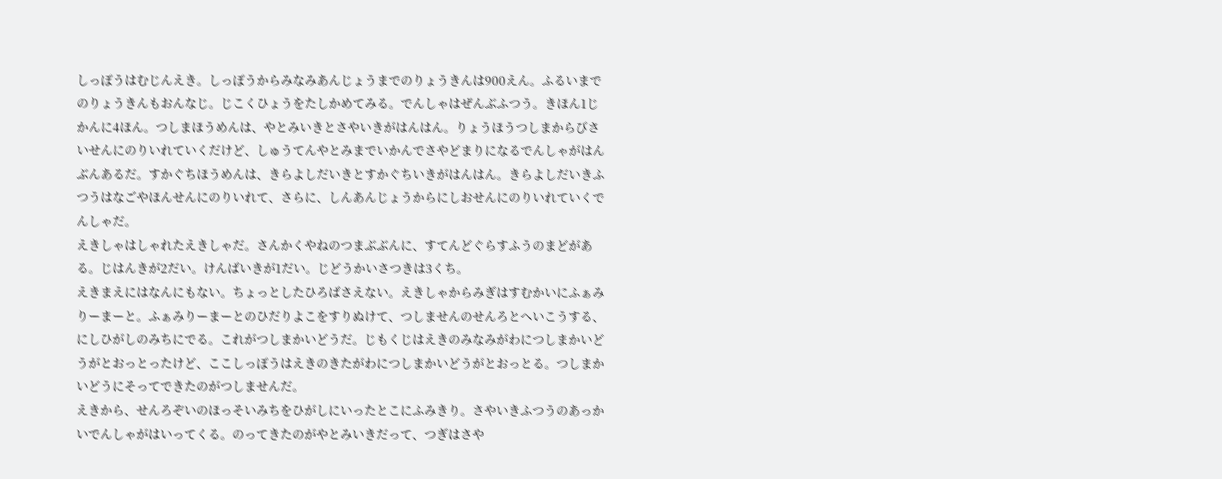しっぽうはむじんえき。しっぽうからみなみあんじょうまでのりょうきんは900えん。ふるいまでのりょうきんもおんなじ。じこくひょうをたしかめてみる。でんしゃはぜんぶふつう。きほん1じかんに4ほん。つしまほうめんは、やとみいきとさやいきがはんはん。りょうほうつしまからびさいせんにのりいれていくだけど、しゅうてんやとみまでいかんでさやどまりになるでんしゃがはんぶんあるだ。すかぐちほうめんは、きらよしだいきとすかぐちいきがはんはん。きらよしだいきふつうはなごやほんせんにのりいれて、さらに、しんあんじょうからにしおせんにのりいれていくでんしゃだ。
えきしゃはしゃれたえきしゃだ。さんかくやねのつまぶぶんに、すてんどぐらすふうのまどがある。じはんきが2だい。けんばいきが1だい。じどうかいさつきは3くち。
えきまえにはなんにもない。ちょっとしたひろばさえない。えきしゃからみぎはすむかいにふぁみりーまーと。ふぁみりーまーとのひだりよこをすりぬけて、つしませんのせんろとへいこうする、にしひがしのみちにでる。これがつしまかいどうだ。じもくじはえきのみなみがわにつしまかいどうがとおっとったけど、ここしっぽうはえきのきたがわにつしまかいどうがとおっとる。つしまかいどうにそってできたのがつしませんだ。
えきから、せんろぞいのほっそいみちをひがしにいったとこにふみきり。さやいきふつうのあっかいでんしゃがはいってくる。のってきたのがやとみいきだって、つぎはさや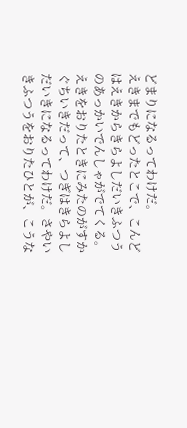どまりになるってわけだ。
えきまでもどったとこで、こんどはえきからきらよしだいきふつうのあっかいでんしゃがでてくる。えきをおりたときにみたのがすかぐちいきだって、つぎはきらよしだいきになるってわけだ。さやいきふつうをおりたひとが、こうな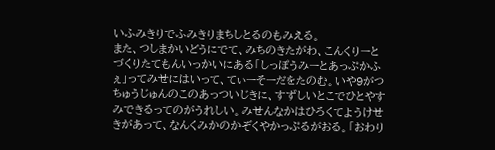いふみきりでふみきりまちしとるのもみえる。
また、つしまかいどうにでて、みちのきたがわ、こんくりーとづくりたてもんいっかいにある「しっぽうみーとあっぷかふぇ」ってみせにはいって、てぃーそーだをたのむ。いや9がつちゅうじゅんのこのあっついじきに、すずしいとこでひとやすみできるってのがうれしい。みせんなかはひろくてようけせきがあって、なんくみかのかぞくやかっぷるがおる。「おわり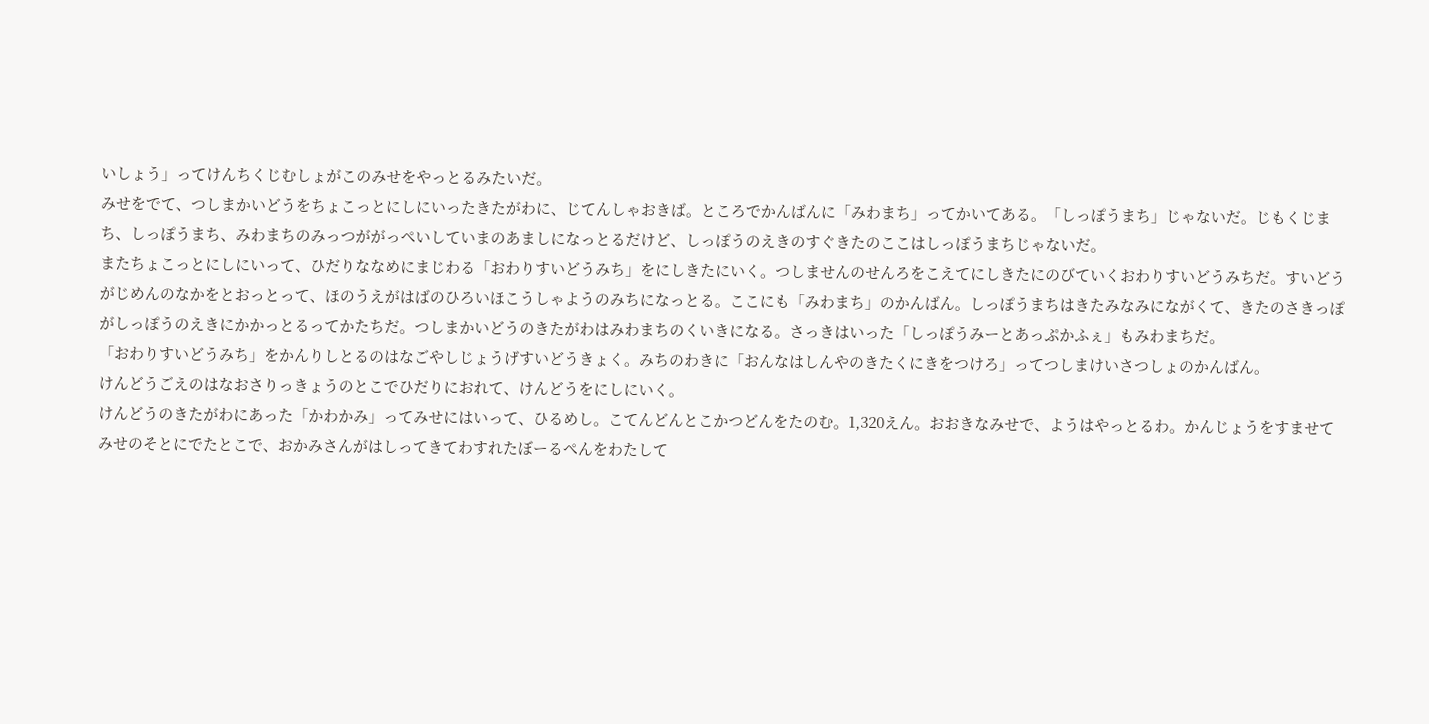いしょう」ってけんちくじむしょがこのみせをやっとるみたいだ。
みせをでて、つしまかいどうをちょこっとにしにいったきたがわに、じてんしゃおきば。ところでかんばんに「みわまち」ってかいてある。「しっぽうまち」じゃないだ。じもくじまち、しっぽうまち、みわまちのみっつががっぺいしていまのあましになっとるだけど、しっぽうのえきのすぐきたのここはしっぽうまちじゃないだ。
またちょこっとにしにいって、ひだりななめにまじわる「おわりすいどうみち」をにしきたにいく。つしませんのせんろをこえてにしきたにのびていくおわりすいどうみちだ。すいどうがじめんのなかをとおっとって、ほのうえがはばのひろいほこうしゃようのみちになっとる。ここにも「みわまち」のかんばん。しっぽうまちはきたみなみにながくて、きたのさきっぽがしっぽうのえきにかかっとるってかたちだ。つしまかいどうのきたがわはみわまちのくいきになる。さっきはいった「しっぽうみーとあっぷかふぇ」もみわまちだ。
「おわりすいどうみち」をかんりしとるのはなごやしじょうげすいどうきょく。みちのわきに「おんなはしんやのきたくにきをつけろ」ってつしまけいさつしょのかんばん。
けんどうごえのはなおさりっきょうのとこでひだりにおれて、けんどうをにしにいく。
けんどうのきたがわにあった「かわかみ」ってみせにはいって、ひるめし。こてんどんとこかつどんをたのむ。1,320えん。おおきなみせで、ようはやっとるわ。かんじょうをすませてみせのそとにでたとこで、おかみさんがはしってきてわすれたぼーるぺんをわたして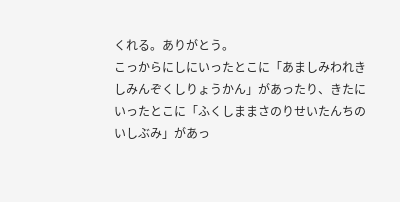くれる。ありがとう。
こっからにしにいったとこに「あましみわれきしみんぞくしりょうかん」があったり、きたにいったとこに「ふくしままさのりせいたんちのいしぶみ」があっ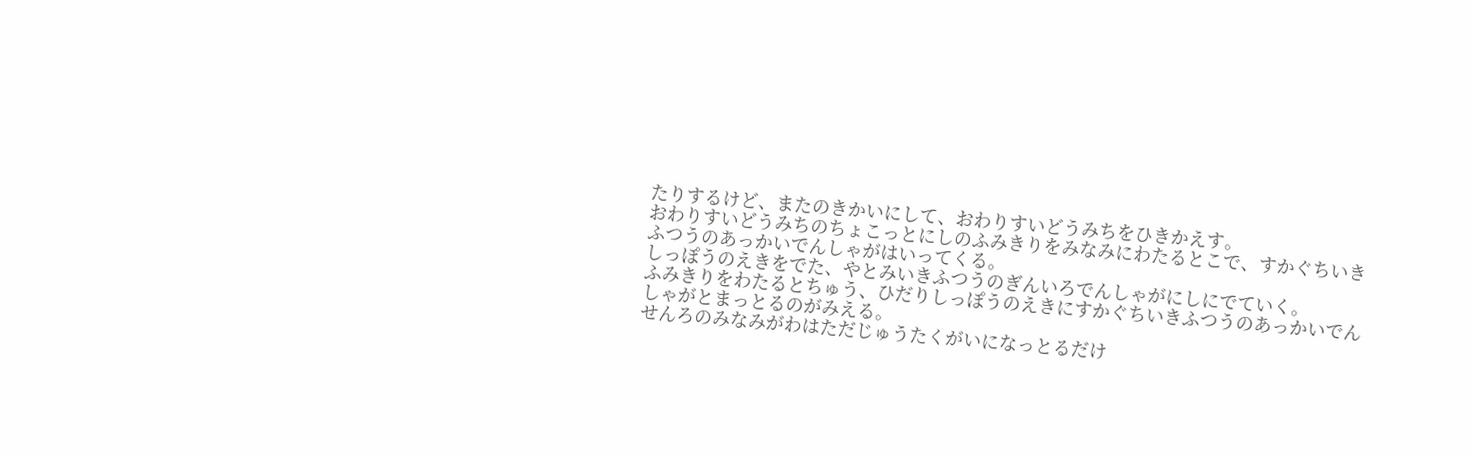たりするけど、またのきかいにして、おわりすいどうみちをひきかえす。
おわりすいどうみちのちょこっとにしのふみきりをみなみにわたるとこで、すかぐちいきふつうのあっかいでんしゃがはいってくる。
しっぽうのえきをでた、やとみいきふつうのぎんいろでんしゃがにしにでていく。
ふみきりをわたるとちゅう、ひだりしっぽうのえきにすかぐちいきふつうのあっかいでんしゃがとまっとるのがみえる。
せんろのみなみがわはただじゅうたくがいになっとるだけ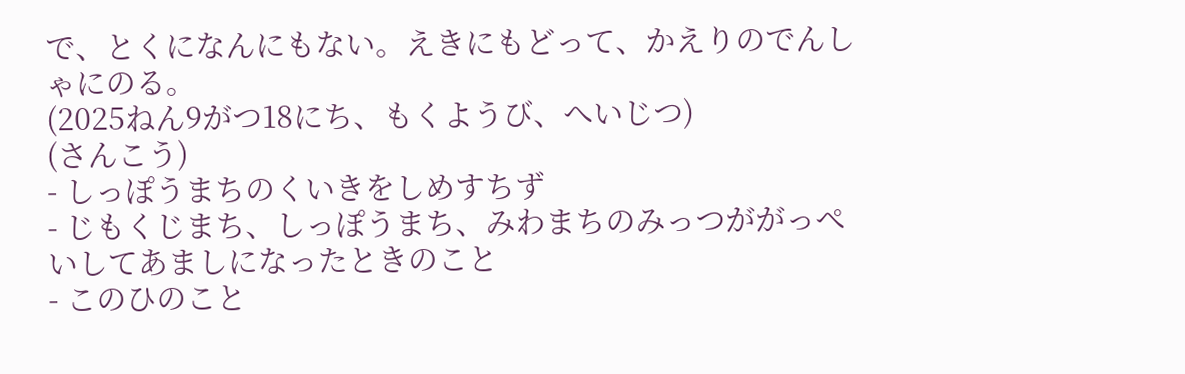で、とくになんにもない。えきにもどって、かえりのでんしゃにのる。
(2025ねん9がつ18にち、もくようび、へいじつ)
(さんこう)
- しっぽうまちのくいきをしめすちず
- じもくじまち、しっぽうまち、みわまちのみっつががっぺいしてあましになったときのこと
- このひのこと